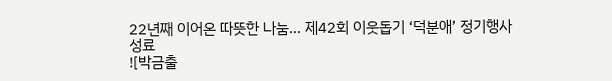22년째 이어온 따뜻한 나눔… 제42회 이웃돕기 ‘덕분애’ 정기행사 성료
![박금출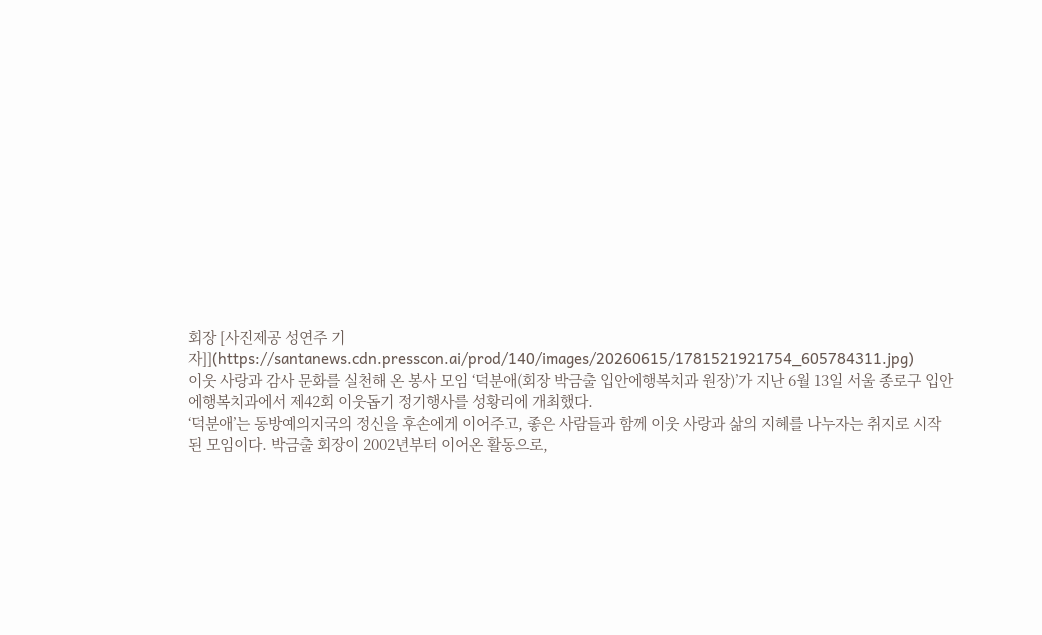회장 [사진제공 성연주 기자]](https://santanews.cdn.presscon.ai/prod/140/images/20260615/1781521921754_605784311.jpg)
이웃 사랑과 감사 문화를 실천해 온 봉사 모임 ‘덕분애(회장 박금출 입안에행복치과 원장)’가 지난 6월 13일 서울 종로구 입안에행복치과에서 제42회 이웃돕기 정기행사를 성황리에 개최했다.
‘덕분애’는 동방예의지국의 정신을 후손에게 이어주고, 좋은 사람들과 함께 이웃 사랑과 삶의 지혜를 나누자는 취지로 시작된 모임이다. 박금출 회장이 2002년부터 이어온 활동으로,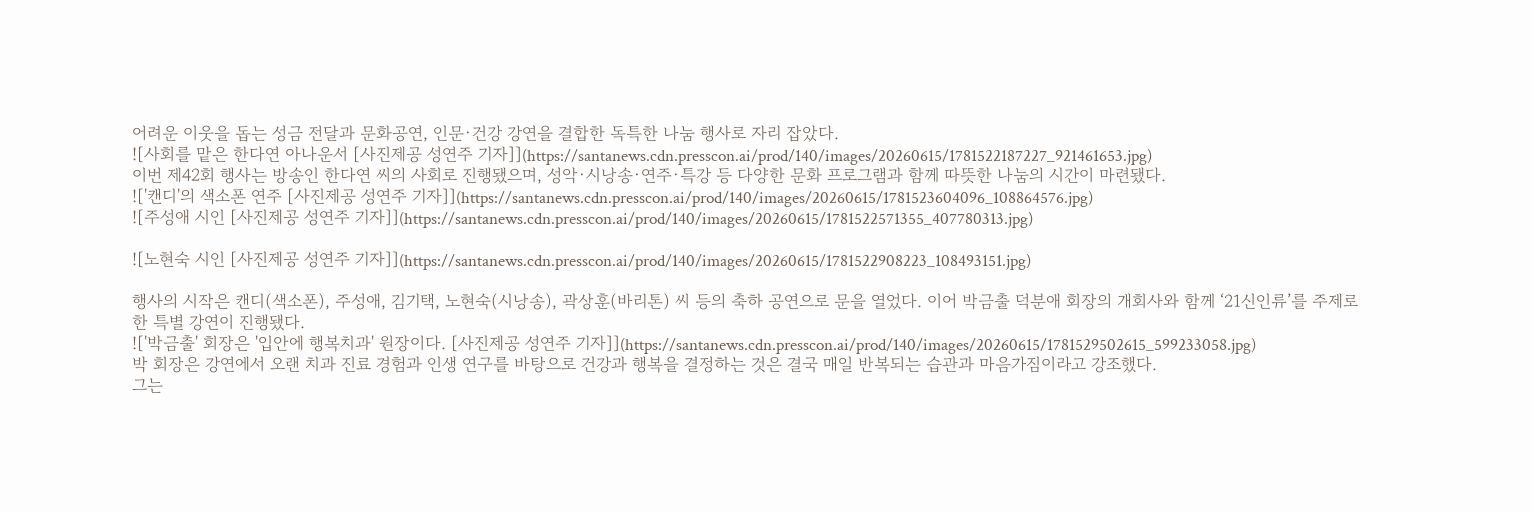어려운 이웃을 돕는 성금 전달과 문화공연, 인문·건강 강연을 결합한 독특한 나눔 행사로 자리 잡았다.
![사회를 맡은 한다연 아나운서 [사진제공 성연주 기자]](https://santanews.cdn.presscon.ai/prod/140/images/20260615/1781522187227_921461653.jpg)
이번 제42회 행사는 방송인 한다연 씨의 사회로 진행됐으며, 성악·시낭송·연주·특강 등 다양한 문화 프로그램과 함께 따뜻한 나눔의 시간이 마련됐다.
!['캔디'의 색소폰 연주 [사진제공 성연주 기자]](https://santanews.cdn.presscon.ai/prod/140/images/20260615/1781523604096_108864576.jpg)
![주성애 시인 [사진제공 성연주 기자]](https://santanews.cdn.presscon.ai/prod/140/images/20260615/1781522571355_407780313.jpg)

![노현숙 시인 [사진제공 성연주 기자]](https://santanews.cdn.presscon.ai/prod/140/images/20260615/1781522908223_108493151.jpg)

행사의 시작은 캔디(색소폰), 주성애, 김기택, 노현숙(시낭송), 곽상훈(바리톤) 씨 등의 축하 공연으로 문을 열었다. 이어 박금출 덕분애 회장의 개회사와 함께 ‘21신인류’를 주제로 한 특별 강연이 진행됐다.
!['박금출' 회장은 '입안에 행복치과' 원장이다. [사진제공 성연주 기자]](https://santanews.cdn.presscon.ai/prod/140/images/20260615/1781529502615_599233058.jpg)
박 회장은 강연에서 오랜 치과 진료 경험과 인생 연구를 바탕으로 건강과 행복을 결정하는 것은 결국 매일 반복되는 습관과 마음가짐이라고 강조했다.
그는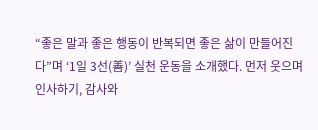“좋은 말과 좋은 행동이 반복되면 좋은 삶이 만들어진다”며 ‘1일 3선(善)’ 실천 운동을 소개했다. 먼저 웃으며 인사하기, 감사와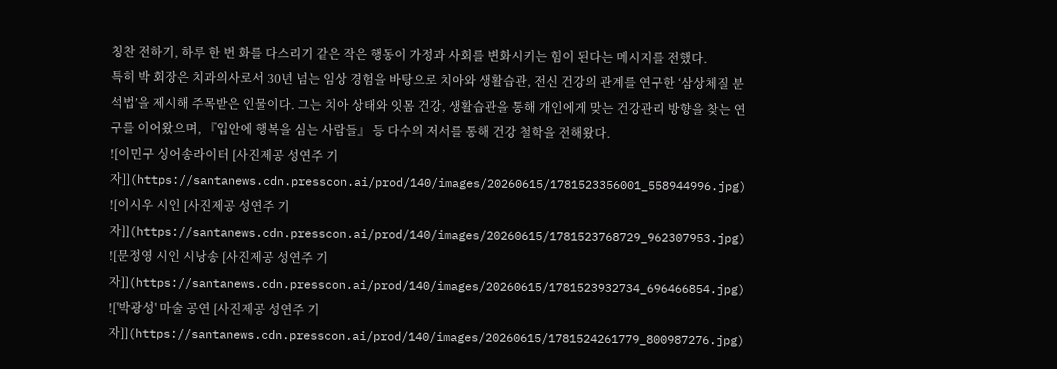칭찬 전하기, 하루 한 번 화를 다스리기 같은 작은 행동이 가정과 사회를 변화시키는 힘이 된다는 메시지를 전했다.
특히 박 회장은 치과의사로서 30년 넘는 임상 경험을 바탕으로 치아와 생활습관, 전신 건강의 관계를 연구한 ‘삼상체질 분석법’을 제시해 주목받은 인물이다. 그는 치아 상태와 잇몸 건강, 생활습관을 통해 개인에게 맞는 건강관리 방향을 찾는 연구를 이어왔으며, 『입안에 행복을 심는 사람들』 등 다수의 저서를 통해 건강 철학을 전해왔다.
![이민구 싱어송라이터 [사진제공 성연주 기자]](https://santanews.cdn.presscon.ai/prod/140/images/20260615/1781523356001_558944996.jpg)
![이시우 시인 [사진제공 성연주 기자]](https://santanews.cdn.presscon.ai/prod/140/images/20260615/1781523768729_962307953.jpg)
![문정영 시인 시낭송 [사진제공 성연주 기자]](https://santanews.cdn.presscon.ai/prod/140/images/20260615/1781523932734_696466854.jpg)
!['박광성' 마술 공연 [사진제공 성연주 기자]](https://santanews.cdn.presscon.ai/prod/140/images/20260615/1781524261779_800987276.jpg)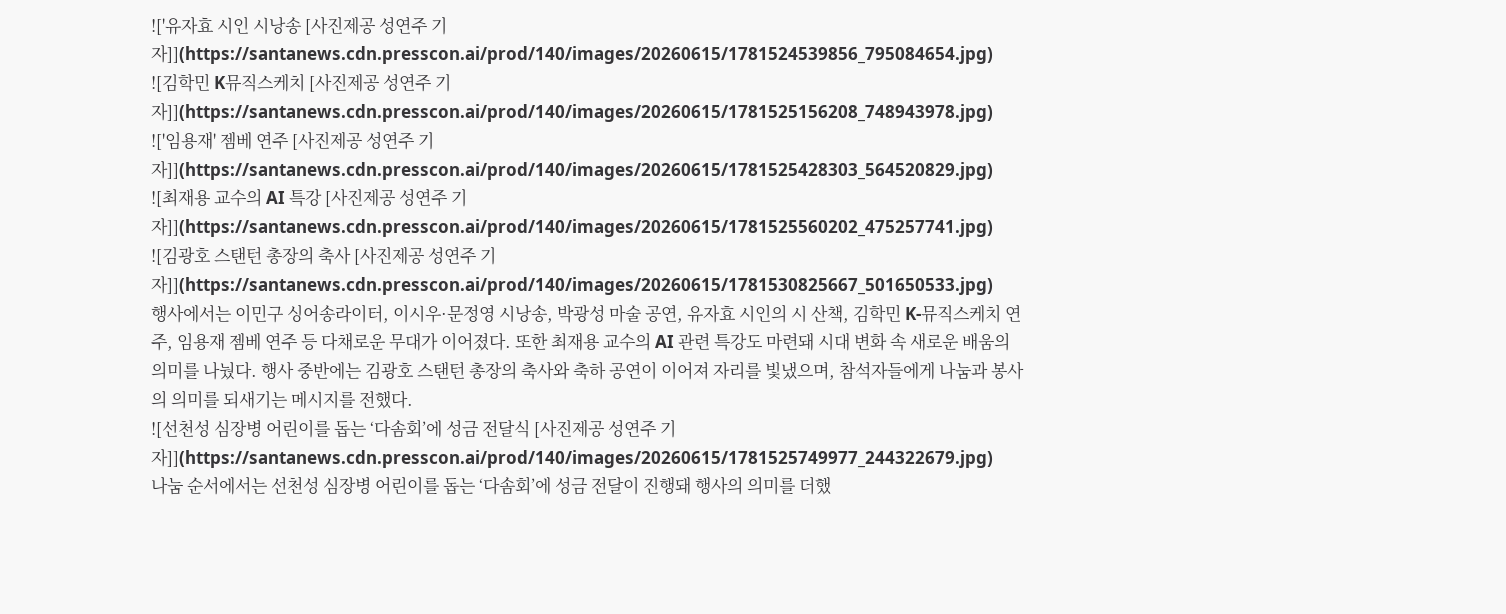!['유자효 시인 시낭송 [사진제공 성연주 기자]](https://santanews.cdn.presscon.ai/prod/140/images/20260615/1781524539856_795084654.jpg)
![김학민 K뮤직스케치 [사진제공 성연주 기자]](https://santanews.cdn.presscon.ai/prod/140/images/20260615/1781525156208_748943978.jpg)
!['임용재' 젬베 연주 [사진제공 성연주 기자]](https://santanews.cdn.presscon.ai/prod/140/images/20260615/1781525428303_564520829.jpg)
![최재용 교수의 AI 특강 [사진제공 성연주 기자]](https://santanews.cdn.presscon.ai/prod/140/images/20260615/1781525560202_475257741.jpg)
![김광호 스탠턴 총장의 축사 [사진제공 성연주 기자]](https://santanews.cdn.presscon.ai/prod/140/images/20260615/1781530825667_501650533.jpg)
행사에서는 이민구 싱어송라이터, 이시우·문정영 시낭송, 박광성 마술 공연, 유자효 시인의 시 산책, 김학민 K-뮤직스케치 연주, 임용재 젬베 연주 등 다채로운 무대가 이어졌다. 또한 최재용 교수의 AI 관련 특강도 마련돼 시대 변화 속 새로운 배움의 의미를 나눴다. 행사 중반에는 김광호 스탠턴 총장의 축사와 축하 공연이 이어져 자리를 빛냈으며, 참석자들에게 나눔과 봉사의 의미를 되새기는 메시지를 전했다.
![선천성 심장병 어린이를 돕는 ‘다솜회’에 성금 전달식 [사진제공 성연주 기자]](https://santanews.cdn.presscon.ai/prod/140/images/20260615/1781525749977_244322679.jpg)
나눔 순서에서는 선천성 심장병 어린이를 돕는 ‘다솜회’에 성금 전달이 진행돼 행사의 의미를 더했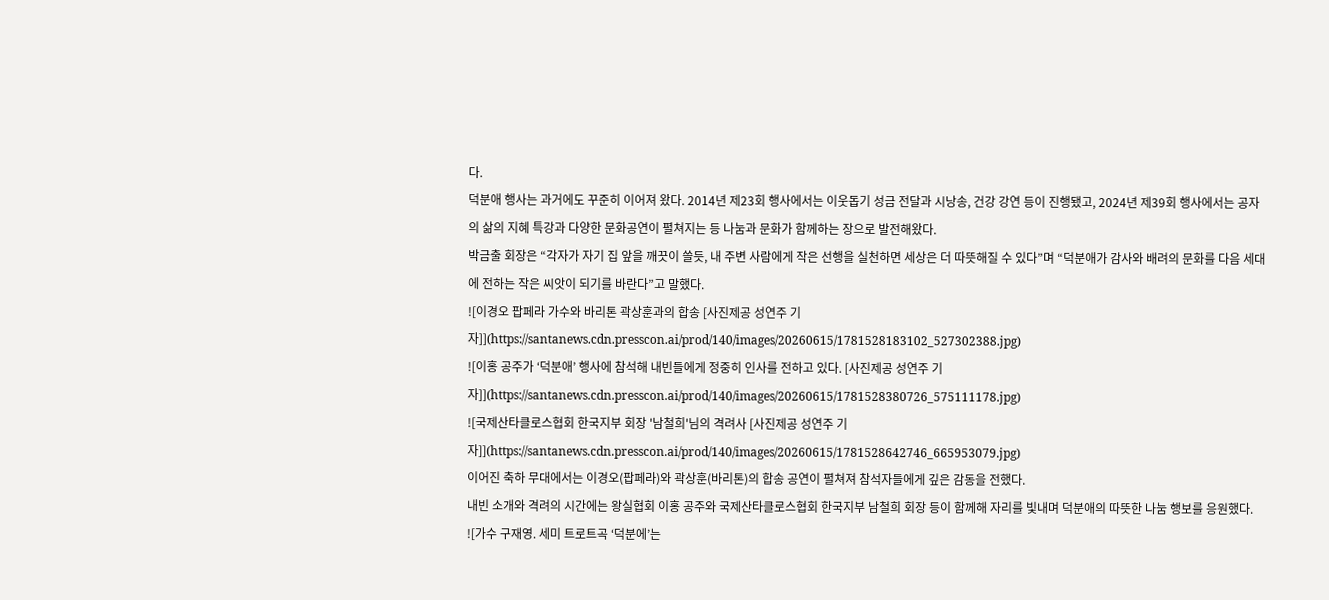다.
덕분애 행사는 과거에도 꾸준히 이어져 왔다. 2014년 제23회 행사에서는 이웃돕기 성금 전달과 시낭송, 건강 강연 등이 진행됐고, 2024년 제39회 행사에서는 공자의 삶의 지혜 특강과 다양한 문화공연이 펼쳐지는 등 나눔과 문화가 함께하는 장으로 발전해왔다.
박금출 회장은 “각자가 자기 집 앞을 깨끗이 쓸듯, 내 주변 사람에게 작은 선행을 실천하면 세상은 더 따뜻해질 수 있다”며 “덕분애가 감사와 배려의 문화를 다음 세대에 전하는 작은 씨앗이 되기를 바란다”고 말했다.
![이경오 팝페라 가수와 바리톤 곽상훈과의 합송 [사진제공 성연주 기자]](https://santanews.cdn.presscon.ai/prod/140/images/20260615/1781528183102_527302388.jpg)
![이홍 공주가 ‘덕분애’ 행사에 참석해 내빈들에게 정중히 인사를 전하고 있다. [사진제공 성연주 기자]](https://santanews.cdn.presscon.ai/prod/140/images/20260615/1781528380726_575111178.jpg)
![국제산타클로스협회 한국지부 회장 '남철희'님의 격려사 [사진제공 성연주 기자]](https://santanews.cdn.presscon.ai/prod/140/images/20260615/1781528642746_665953079.jpg)
이어진 축하 무대에서는 이경오(팝페라)와 곽상훈(바리톤)의 합송 공연이 펼쳐져 참석자들에게 깊은 감동을 전했다.
내빈 소개와 격려의 시간에는 왕실협회 이홍 공주와 국제산타클로스협회 한국지부 남철희 회장 등이 함께해 자리를 빛내며 덕분애의 따뜻한 나눔 행보를 응원했다.
![가수 구재영. 세미 트로트곡 ‘덕분에’는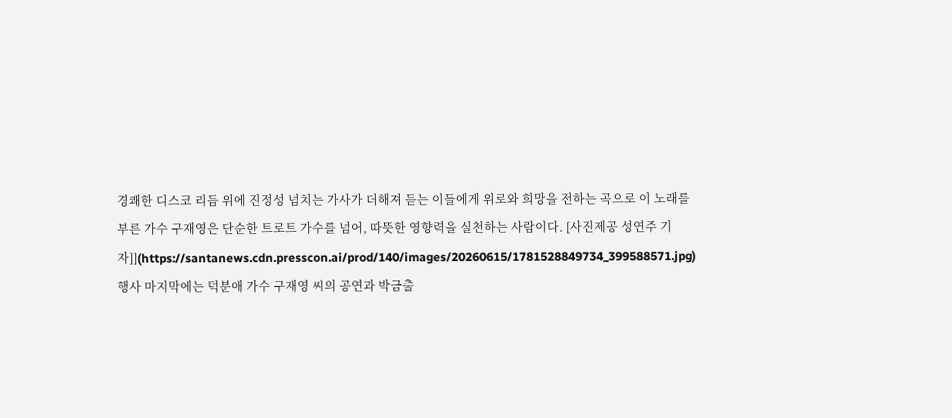경쾌한 디스코 리듬 위에 진정성 넘치는 가사가 더해져 듣는 이들에게 위로와 희망을 전하는 곡으로 이 노래를 부른 가수 구재영은 단순한 트로트 가수를 넘어, 따뜻한 영향력을 실천하는 사람이다. [사진제공 성연주 기자]](https://santanews.cdn.presscon.ai/prod/140/images/20260615/1781528849734_399588571.jpg)
행사 마지막에는 덕분애 가수 구재영 씨의 공연과 박금출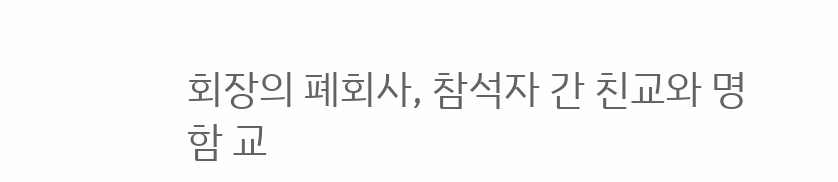회장의 폐회사, 참석자 간 친교와 명함 교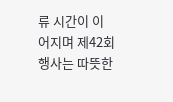류 시간이 이어지며 제42회 행사는 따뜻한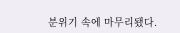분위기 속에 마무리됐다.